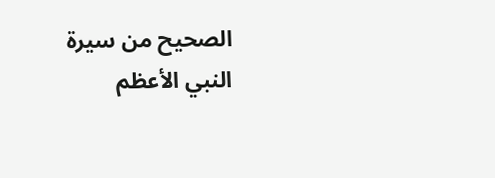الصحيح من سيرة النبي الأعظم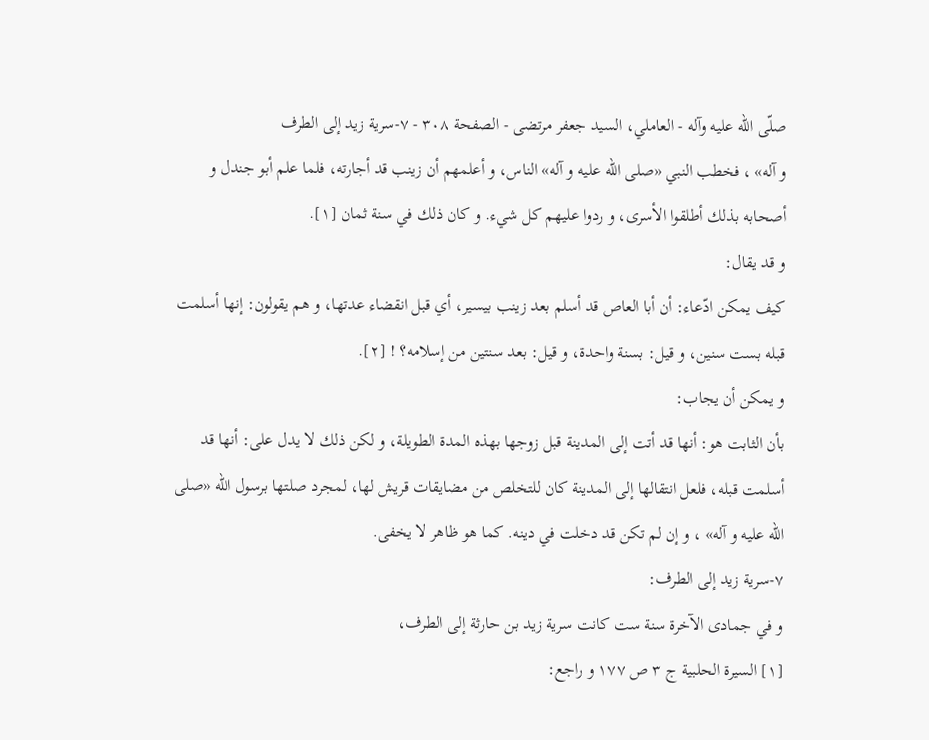صلّى الله عليه وآله - العاملي، السيد جعفر مرتضى - الصفحة ٣٠٨ - ٧-سرية زيد إلى الطرف
و آله» ، فخطب النبي «صلى اللّه عليه و آله» الناس، و أعلمهم أن زينب قد أجارته، فلما علم أبو جندل و أصحابه بذلك أطلقوا الأسرى، و ردوا عليهم كل شيء. و كان ذلك في سنة ثمان [١].
و قد يقال:
كيف يمكن ادّعاء: أن أبا العاص قد أسلم بعد زينب بيسير، أي قبل انقضاء عدتها، و هم يقولون: إنها أسلمت قبله بست سنين، و قيل: بسنة واحدة، و قيل: بعد سنتين من إسلامه؟ ! [٢].
و يمكن أن يجاب:
بأن الثابت هو: أنها قد أتت إلى المدينة قبل زوجها بهذه المدة الطويلة، و لكن ذلك لا يدل على: أنها قد أسلمت قبله، فلعل انتقالها إلى المدينة كان للتخلص من مضايقات قريش لها، لمجرد صلتها برسول اللّه «صلى اللّه عليه و آله» ، و إن لم تكن قد دخلت في دينه. كما هو ظاهر لا يخفى.
٧-سرية زيد إلى الطرف:
و في جمادى الآخرة سنة ست كانت سرية زيد بن حارثة إلى الطرف،
[١] السيرة الحلبية ج ٣ ص ١٧٧ و راجع: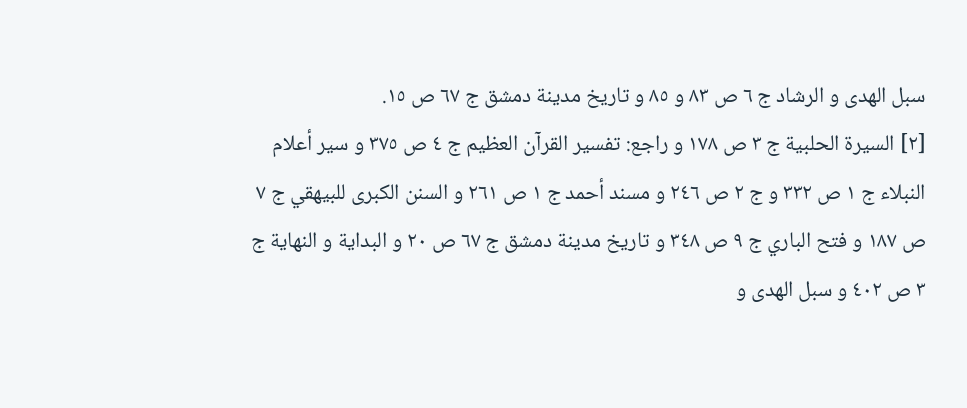سبل الهدى و الرشاد ج ٦ ص ٨٣ و ٨٥ و تاريخ مدينة دمشق ج ٦٧ ص ١٥.
[٢] السيرة الحلبية ج ٣ ص ١٧٨ و راجع: تفسير القرآن العظيم ج ٤ ص ٣٧٥ و سير أعلام النبلاء ج ١ ص ٣٣٢ و ج ٢ ص ٢٤٦ و مسند أحمد ج ١ ص ٢٦١ و السنن الكبرى للبيهقي ج ٧ ص ١٨٧ و فتح الباري ج ٩ ص ٣٤٨ و تاريخ مدينة دمشق ج ٦٧ ص ٢٠ و البداية و النهاية ج ٣ ص ٤٠٢ و سبل الهدى و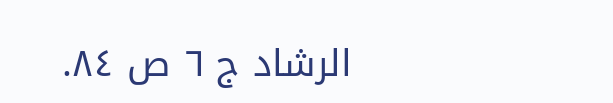الرشاد ج ٦ ص ٨٤.